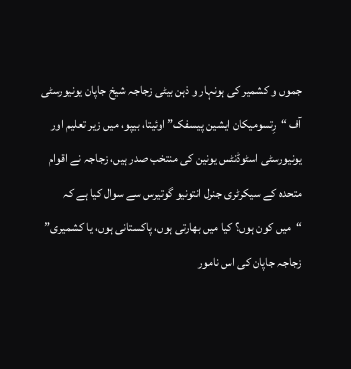جموں و کشمیر کی ہونہار و ذہن بیٹی زجاجہ شیخ جاپان یونیورسٹی آف “رِتسومیكان ایشین پیسفک” اوئیتا، بیپو، میں زیر تعلیم اور یونیورسٹی اسٹوڈنٹس یونین کی منتخب صدر ہیں، زجاجہ نے اقوام متحدہ کے سیکرٹری جنرل انتونیو گوتیرس سے سوال کیا ہے کہ “میں کون ہوں؟ کیا میں بھارتی ہوں، پاکستانی ہوں، یا کشمیری” زجاجہ جاپان کی اس نامور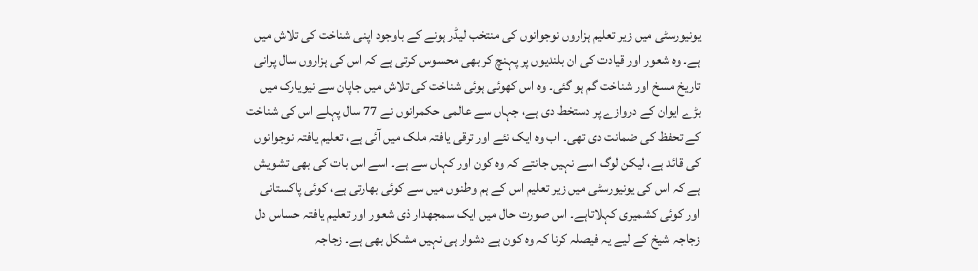یونیورسٹی میں زیر تعلیم ہزاروں نوجوانوں کی منتخب لیڈر ہونے کے باوجود اپنی شناخت کی تلاش میں ہے۔ وہ شعور اور قیادت کی ان بلندیوں پر پہنچ کر بھی محسوس کرتی ہے کہ اس کی ہزاروں سال پرانی تاریخ مسخ اور شناخت گم ہو گئی۔ وہ اس کھوئی ہوئی شناخت کی تلاش میں جاپان سے نیویارک میں بڑے ایوان کے دروازے پر دستخط دی ہے، جہاں سے عالمی حکمرانوں نے 77 سال پہلے اس کی شناخت کے تحفظ کی ضمانت دی تھی۔ اب وہ ایک نئے اور ترقی یافتہ ملک میں آئی ہے، تعلیم یافتہ نوجوانوں کی قائد ہے، لیکن لوگ اسے نہیں جانتے کہ وہ کون اور کہاں سے ہے۔ اسے اس بات کی بھی تشویش ہے کہ اس کی یونیورسٹی میں زیر تعلیم اس کے ہم وطنوں میں سے کوئی بھارتی ہے، کوئی پاکستانی اور کوئی کشمیری کہلاتاہے۔ اس صورت حال میں ایک سمجھدار ذی شعور اور تعلیم یافتہ حساس دل زجاجہ شیخ کے لیے یہ فیصلہ کرنا کہ وہ کون ہے دشوار ہی نہیں مشکل بھی ہے۔ زجاجہ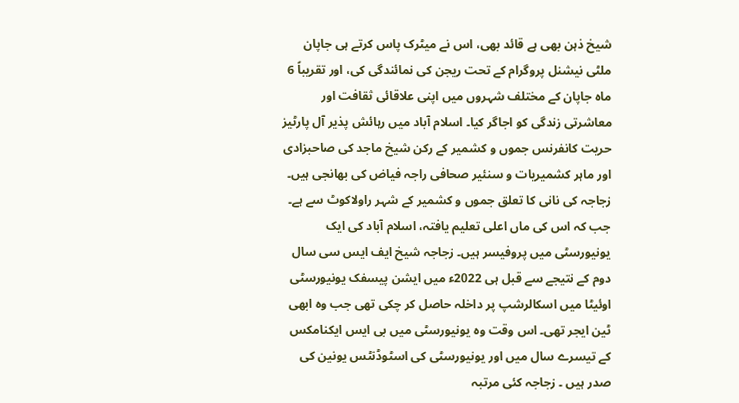شیخ ذہن بھی ہے قائد بھی، اس نے میٹرک پاس کرتے ہی جاپان ملٹی نیشنل پروگرام کے تحت ریجن کی نمائندگی کی، اور تقریباً 6 ماہ جاپان کے مختلف شہروں میں اپنی علاقائی ثقافت اور معاشرتی زندگی کو اجاگر کیا۔ اسلام آباد میں رہائش پذیر آل پارٹیز حریت کانفرنس جموں و کشمیر کے رکن شیخ ماجد کی صاحبزادی اور ماہر کشمیریات و سنئیر صحافی راجہ فیاض کی بھانجی ہیں۔ زجاجہ کی نانی کا تعلق جموں و کشمیر کے شہر راولاکوٹ سے ہے۔ جب کہ اس کی ماں اعلی تعلیم یافتہ، اسلام آباد کی ایک یونیورسٹی میں پروفیسر ہیں۔ زجاجہ شیخ ایف ایس سی سال دوم کے نتیجے سے قبل ہی 2022ء میں ایشن پیسفک یونیورسٹی اوئیٹا میں اسکالرشپ پر داخلہ حاصل کر چکی تھی جب وہ ابھی ٹین ایجر تھی۔ اس وقت وہ یونیورسٹی میں بی ایس ایکنامکس کے تیسرے سال میں اور یونیورسٹی کی اسٹوڈنٹس یونین کی صدر ہیں ۔ زجاجہ کئی مرتبہ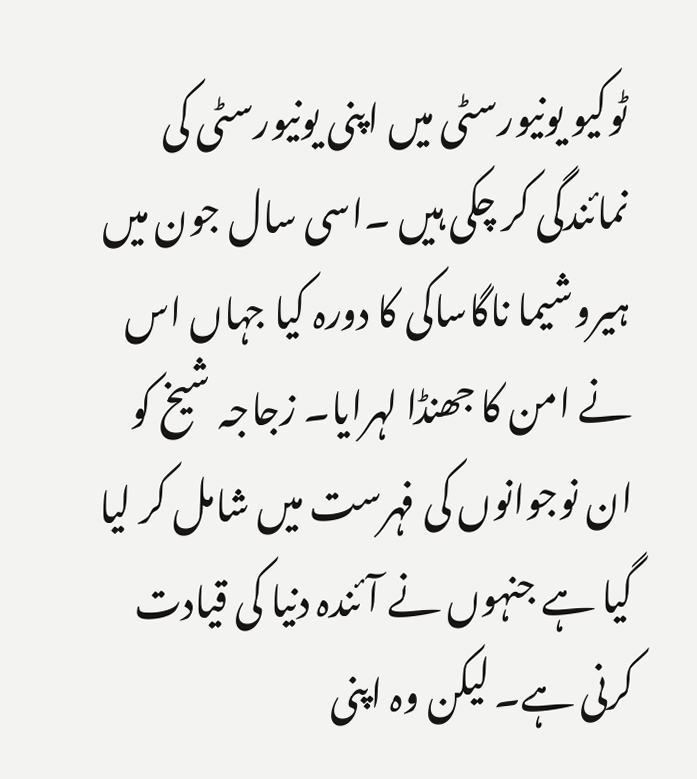ٹوکیو یونیورسٹی میں اپنی یونیورسٹی کی نمائندگی کر چکی ہیں ۔اسی سال جون میں ہیروشیما ناگاساکی کا دورہ کیا جہاں اس نے امن کا جھنڈا لہرایا۔ زجاجہ شیخ کو ان نوجوانوں کی فہرست میں شامل کر لیا گیا ہے جنہوں نے آئندہ دنیا کی قیادت کرنی ہے۔ لیکن وہ اپنی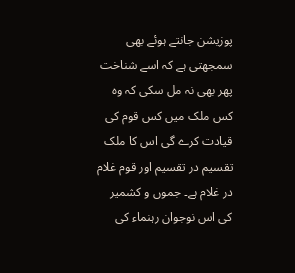پوزیشن جانتے ہوئے بھی سمجھتی ہے کہ اسے شناخت پھر بھی نہ مل سکی کہ وہ کس ملک میں کس قوم کی قیادت کرے گی اس کا ملک تقسیم در تقسیم اور قوم غلام در غلام ہے۔ جموں و کشمیر کی اس نوجوان رہنماء کی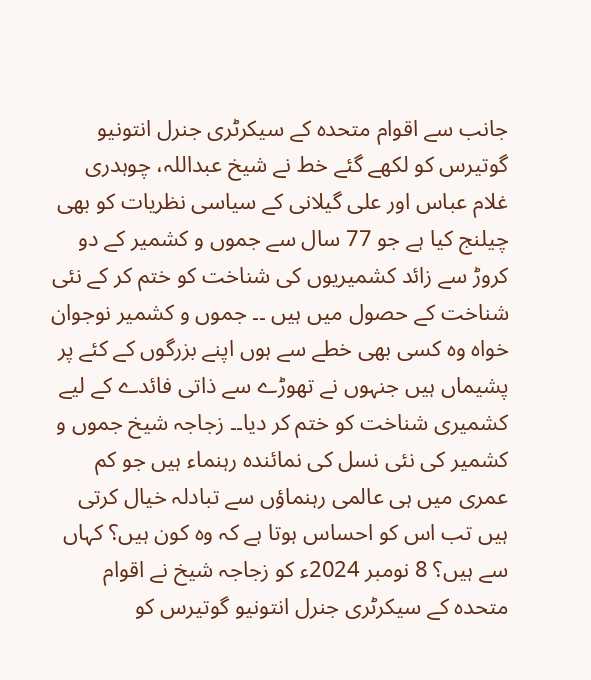جانب سے اقوام متحدہ کے سیکرٹری جنرل انتونیو گوتیرس کو لکھے گئے خط نے شیخ عبداللہ، چوہدری غلام عباس اور علی گیلانی کے سیاسی نظریات کو بھی چیلنج کیا ہے جو 77 سال سے جموں و کشمیر کے دو کروڑ سے زائد کشمیریوں کی شناخت کو ختم کر کے نئی شناخت کے حصول میں ہیں ۔۔ جموں و کشمیر نوجوان خواہ وہ کسی بھی خطے سے ہوں اپنے بزرگوں کے کئے پر پشیماں ہیں جنہوں نے تھوڑے سے ذاتی فائدے کے لیے کشمیری شناخت کو ختم کر دیا۔۔ زجاجہ شیخ جموں و کشمیر کی نئی نسل کی نمائندہ رہنماء ہیں جو کم عمری میں ہی عالمی رہنماؤں سے تبادلہ خیال کرتی ہیں تب اس کو احساس ہوتا ہے کہ وہ کون ہیں؟ کہاں سے ہیں؟ 8 نومبر 2024ء کو زجاجہ شیخ نے اقوام متحدہ کے سیکرٹری جنرل انتونیو گوتیرس کو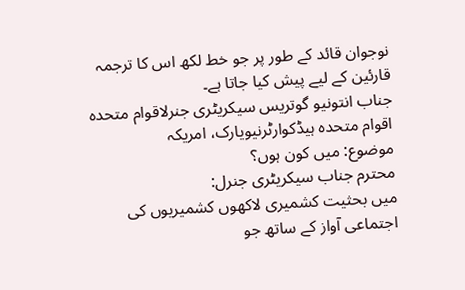نوجوان قائد کے طور پر جو خط لکھ اس کا ترجمہ قارئین کے لیے پیش کیا جاتا ہے۔
جناب انتونیو گوتریس سیکریٹری جنرلاقوام متحدہ اقوام متحدہ ہیڈکوارٹرنیویارک، امریکہ
موضوع: میں کون ہوں؟
محترم جناب سیکریٹری جنرل:
میں بحثیت کشمیری لاکھوں کشمیریوں کی اجتماعی آواز کے ساتھ جو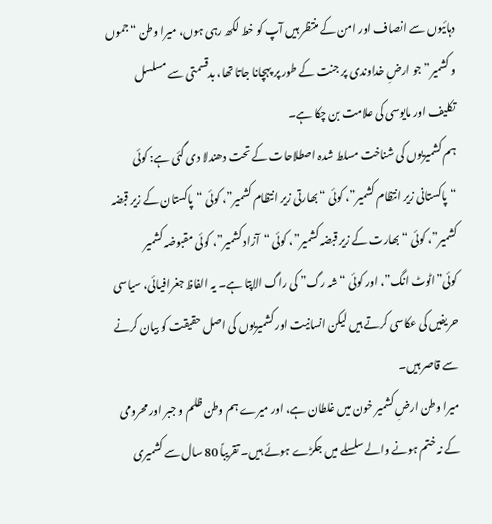دہائیوں سے انصاف اور امن کے منتظر ہیں آپ کو خط لکھ رہی ہوں، میرا وطن “جموں و کشمیر” جو ارضِ خداوندی پر جنت کے طور پر پہچانا جاتا تھا، بدقسمتی سے مسلسل تکلیف اور مایوسی کی علامت بن چکا ہے۔
ہم کشمیریوں کی شناخت مسلط شدہ اصطلاحات کے تحت دھندلا دی گئی ہے: کوئی “پاکستانی زیر انتظام کشمیر”، کوئی “بھارتی زیر انتظام کشمیر”، کوئی “پاکستان کے زیر قبضہ کشمیر”، کوئی “بھارت کے زیر قبضہ کشمیر”، کوئی “آزاد کشمیر”، کوئی مقبوضہ کشمیر کوئی”اٹوٹ انگ”، اور کوئی “شہ رگ” کی راگ الاپتا ہے۔ یہ الفاظ جغرافیائی، سیاسی حریفیں کی عکاسی کرتے ہیں لیکن انسانیت اور کشمیریوں کی اصل حقیقت کو بیان کرنے سے قاصر ہیں۔
میرا وطن ارضِ کشمیر خون میں غلطان ہے، اور میرے ہم وطن ظلم و جبر اور محرومی کے نہ ختم ہونے والے سلسلے میں جکڑے ہوئے ہیں۔ تقریباً 80 سال سے کشمیری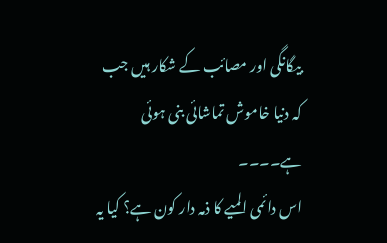بیگانگی اور مصائب کے شکار ہیں جب کہ دنیا خاموش تماشائی بنی ہوئی ہے۔۔۔۔
اس دائمی المیے کا ذمہ دار کون ہے؟ کیا یہ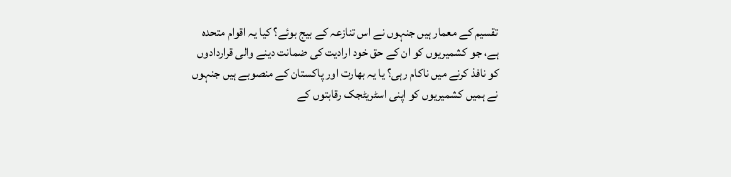تقسیم کے معمار ہیں جنہوں نے اس تنازعہ کے بیج بوئے؟ کیا یہ اقوام متحدہ ہے، جو کشمیریوں کو ان کے حق خود ارادیت کی ضمانت دینے والی قراردادوں کو نافذ کرنے میں ناکام رہی؟ یا یہ بھارت اور پاکستان کے منصوبے ہیں جنہوں نے ہمیں کشمیریوں کو اپنی اسٹریٹجک رقابتوں کے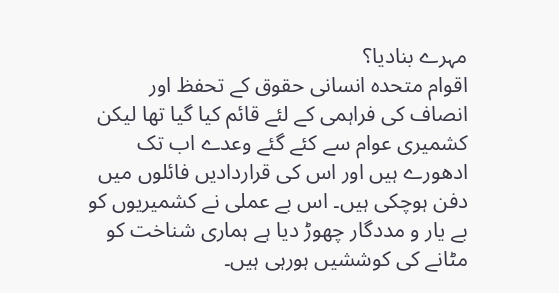مہرے بنادیا؟
اقوام متحدہ انسانی حقوق کے تحفظ اور انصاف کی فراہمی کے لئے قائم کیا گیا تھا لیکن کشمیری عوام سے کئے گئے وعدے اب تک ادھورے ہیں اور اس کی قراردادیں فائلوں میں دفن ہوچکی ہیں۔ اس بے عملی نے کشمیریوں کو بے یار و مددگار چھوڑ دیا ہے ہماری شناخت کو مٹانے کی کوششیں ہورہی ہیں۔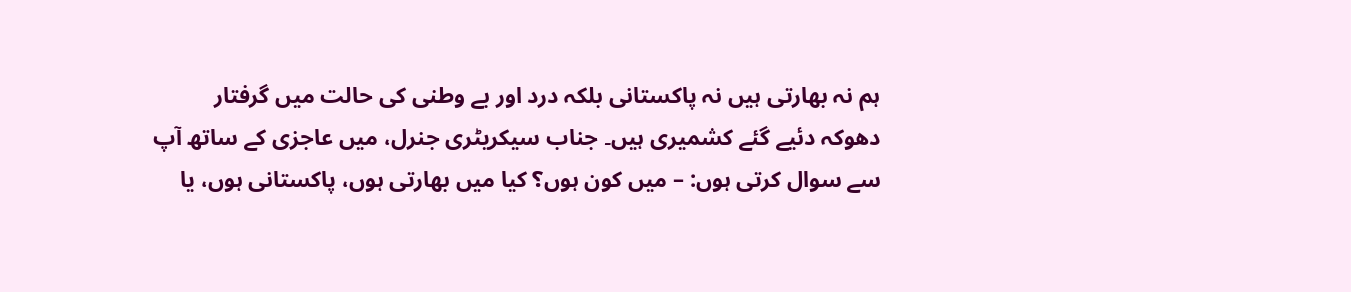ہم نہ بھارتی ہیں نہ پاکستانی بلکہ درد اور بے وطنی کی حالت میں گرفتار دھوکہ دئیے گئے کشمیری ہیں۔ جناب سیکریٹری جنرل، میں عاجزی کے ساتھ آپ سے سوال کرتی ہوں: – میں کون ہوں؟ کیا میں بھارتی ہوں، پاکستانی ہوں، یا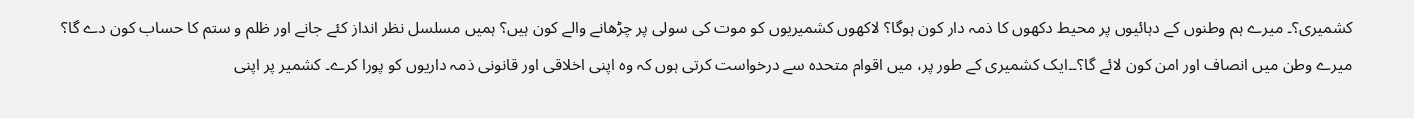کشمیری؟۔ میرے ہم وطنوں کے دہائیوں پر محیط دکھوں کا ذمہ دار کون ہوگا؟ لاکھوں کشمیریوں کو موت کی سولی پر چڑھانے والے کون ہیں؟ ہمیں مسلسل نظر انداز کئے جانے اور ظلم و ستم کا حساب کون دے گا؟ میرے وطن میں انصاف اور امن کون لائے گا؟۔۔ایک کشمیری کے طور پر، میں اقوام متحدہ سے درخواست کرتی ہوں کہ وہ اپنی اخلاقی اور قانونی ذمہ داریوں کو پورا کرے۔ کشمیر پر اپنی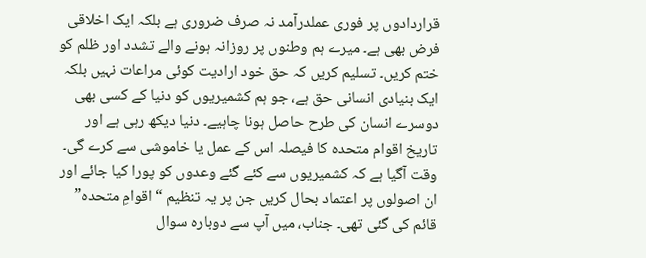قراردادوں پر فوری عملدرآمد نہ صرف ضروری ہے بلکہ ایک اخلاقی فرض بھی ہے۔ میرے ہم وطنوں پر روزانہ ہونے والے تشدد اور ظلم کو ختم کریں۔ تسلیم کریں کہ حق خود ارادیت کوئی مراعات نہیں بلکہ ایک بنیادی انسانی حق ہے، جو ہم کشمیریوں کو دنیا کے کسی بھی دوسرے انسان کی طرح حاصل ہونا چاہیے۔ دنیا دیکھ رہی ہے اور تاریخ اقوام متحدہ کا فیصلہ اس کے عمل یا خاموشی سے کرے گی۔ وقت آگیا ہے کہ کشمیریوں سے کئے گئے وعدوں کو پورا کیا جائے اور ان اصولوں پر اعتماد بحال کریں جن پر یہ تنظیم “اقوامِ متحدہ” قائم کی گئی تھی۔ جناب، میں آپ سے دوبارہ سوال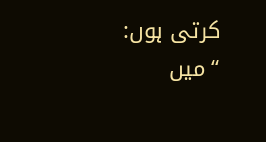کرتی ہوں: “میں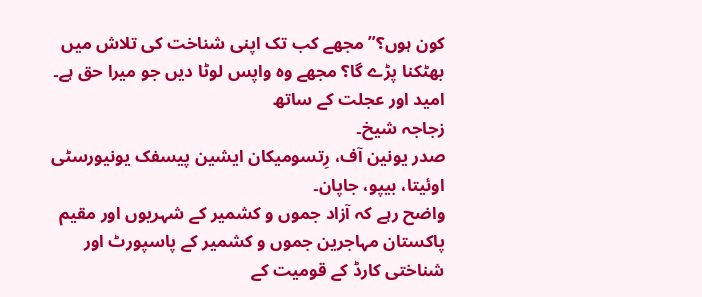کون ہوں؟” مجھے کب تک اپنی شناخت کی تلاش میں بھٹکنا پڑے گا؟ مجھے وہ واپس لوٹا دیں جو میرا حق ہے۔ امید اور عجلت کے ساتھ
زجاجہ شیخ۔
صدر یونین آف، رِتسومیكان ایشین پیسفک یونیورسٹی
اوئیتا، بیپو، جاپان۔
واضح رہے کہ آزاد جموں و کشمیر کے شہریوں اور مقیم پاکستان مہاجرین جموں و کشمیر کے پاسپورٹ اور شناختی کارڈ کے قومیت کے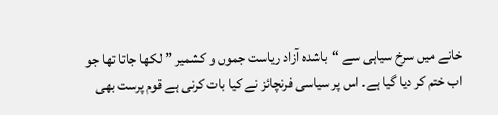خانے میں سرخ سیاہی سے “باشدہ آزاد ریاست جموں و کشمیر ” لکھا جاتا تھا جو اب ختم کر دیا گیا ہے۔ اس پر سیاسی فرنچائز نے کیا بات کرنی ہے قوم پرست بھی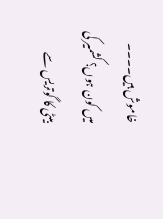خاموش ہیں۔۔۔۔
میں کون ہوں؟ کشمیر کی بیٹی کا گوتریس سے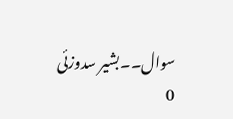سوال۔۔بشیر سدوزئی
0